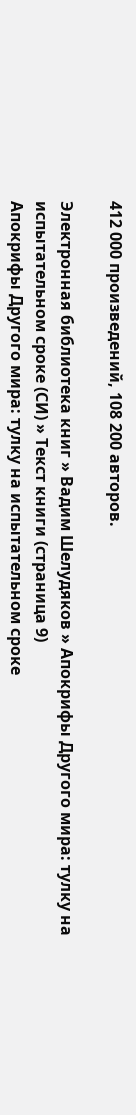412 000 произведений, 108 200 авторов.

Электронная библиотека книг » Вадим Шелудяков » Апокрифы Другого мира: тулку на испытательном сроке (СИ) » Текст книги (страница 9)
Апокрифы Другого мира: тулку на испытательном сроке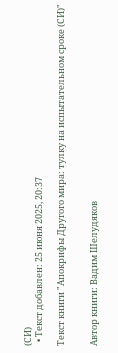(СИ)
  • Текст добавлен: 25 июня 2025, 20:37

Текст книги "Апокрифы Другого мира: тулку на испытательном сроке (СИ)"


Автор книги: Вадим Шелудяков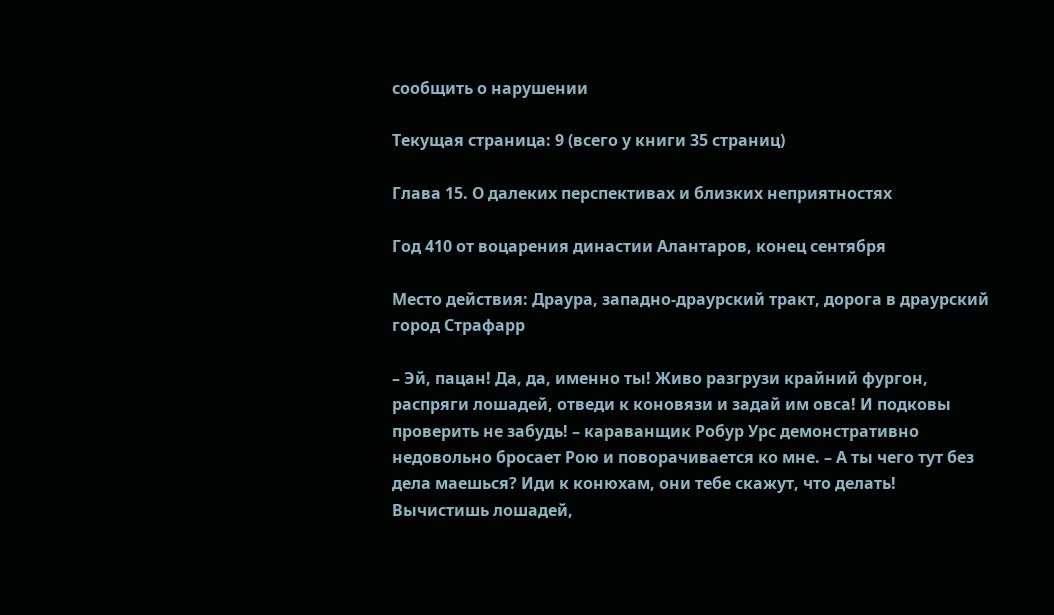сообщить о нарушении

Текущая страница: 9 (всего у книги 35 страниц)

Глава 15. О далеких перспективах и близких неприятностях

Год 410 от воцарения династии Алантаров, конец сентября

Место действия: Драура, западно-драурский тракт, дорога в драурский город Страфарр

– Эй, пацан! Да, да, именно ты! Живо разгрузи крайний фургон, распряги лошадей, отведи к коновязи и задай им овса! И подковы проверить не забудь! – караванщик Робур Урс демонстративно недовольно бросает Рою и поворачивается ко мне. – А ты чего тут без дела маешься? Иди к конюхам, они тебе скажут, что делать! Вычистишь лошадей,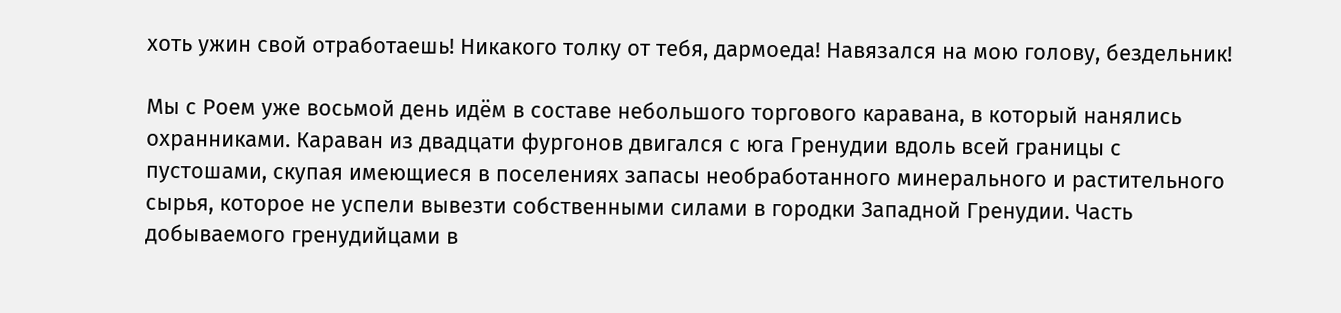хоть ужин свой отработаешь! Никакого толку от тебя, дармоеда! Навязался на мою голову, бездельник!

Мы с Роем уже восьмой день идём в составе небольшого торгового каравана, в который нанялись охранниками. Караван из двадцати фургонов двигался с юга Гренудии вдоль всей границы с пустошами, скупая имеющиеся в поселениях запасы необработанного минерального и растительного сырья, которое не успели вывезти собственными силами в городки Западной Гренудии. Часть добываемого гренудийцами в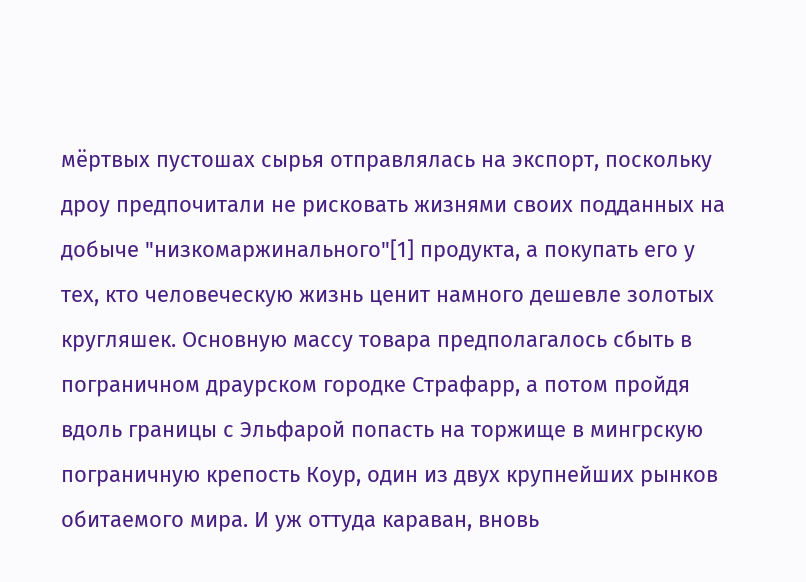мёртвых пустошах сырья отправлялась на экспорт, поскольку дроу предпочитали не рисковать жизнями своих подданных на добыче "низкомаржинального"[1] продукта, а покупать его у тех, кто человеческую жизнь ценит намного дешевле золотых кругляшек. Основную массу товара предполагалось сбыть в пограничном драурском городке Страфарр, а потом пройдя вдоль границы с Эльфарой попасть на торжище в мингрскую пограничную крепость Коур, один из двух крупнейших рынков обитаемого мира. И уж оттуда караван, вновь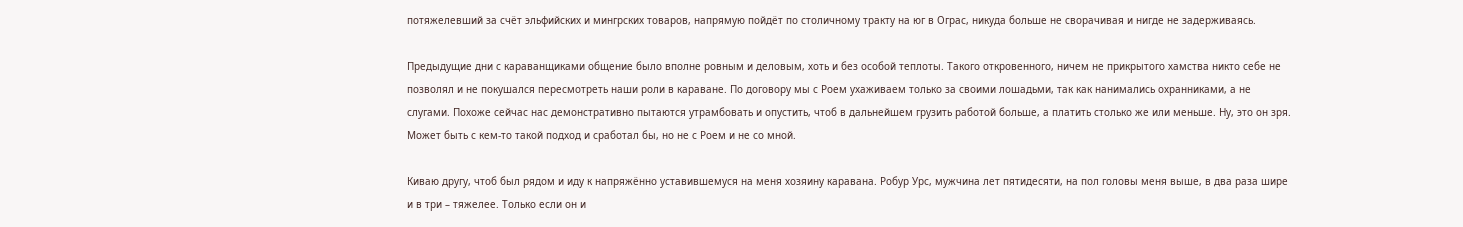потяжелевший за счёт эльфийских и мингрских товаров, напрямую пойдёт по столичному тракту на юг в Ограс, никуда больше не сворачивая и нигде не задерживаясь.

Предыдущие дни с караванщиками общение было вполне ровным и деловым, хоть и без особой теплоты. Такого откровенного, ничем не прикрытого хамства никто себе не позволял и не покушался пересмотреть наши роли в караване. По договору мы с Роем ухаживаем только за своими лошадьми, так как нанимались охранниками, а не слугами. Похоже сейчас нас демонстративно пытаются утрамбовать и опустить, чтоб в дальнейшем грузить работой больше, а платить столько же или меньше. Ну, это он зря. Может быть с кем-то такой подход и сработал бы, но не с Роем и не со мной.

Киваю другу, чтоб был рядом и иду к напряжённо уставившемуся на меня хозяину каравана. Робур Урс, мужчина лет пятидесяти, на пол головы меня выше, в два раза шире и в три – тяжелее. Только если он и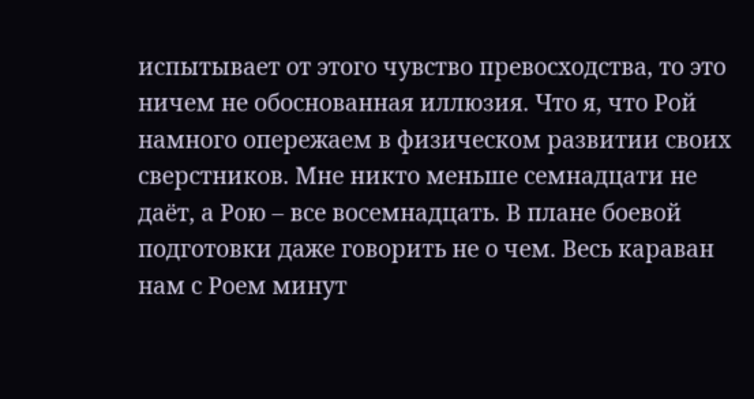испытывает от этого чувство превосходства, то это ничем не обоснованная иллюзия. Что я, что Рой намного опережаем в физическом развитии своих сверстников. Мне никто меньше семнадцати не даёт, а Рою – все восемнадцать. В плане боевой подготовки даже говорить не о чем. Весь караван нам с Роем минут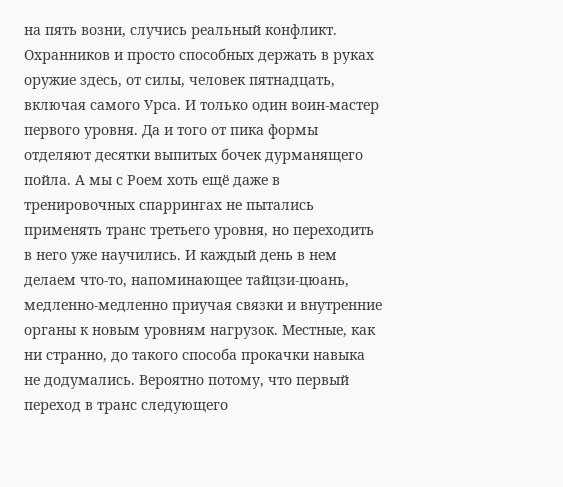на пять возни, случись реальный конфликт. Охранников и просто способных держать в руках оружие здесь, от силы, человек пятнадцать, включая самого Урса. И только один воин-мастер первого уровня. Да и того от пика формы отделяют десятки выпитых бочек дурманящего пойла. А мы с Роем хоть ещё даже в тренировочных спаррингах не пытались применять транс третьего уровня, но переходить в него уже научились. И каждый день в нем делаем что-то, напоминающее тайцзи-цюань, медленно-медленно приучая связки и внутренние органы к новым уровням нагрузок. Местные, как ни странно, до такого способа прокачки навыка не додумались. Вероятно потому, что первый переход в транс следующего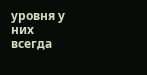уровня у них всегда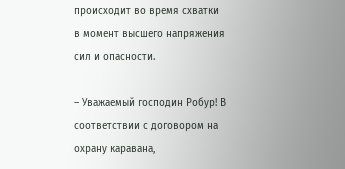происходит во время схватки в момент высшего напряжения сил и опасности.

– Уважаемый господин Робур! В соответствии с договором на охрану каравана,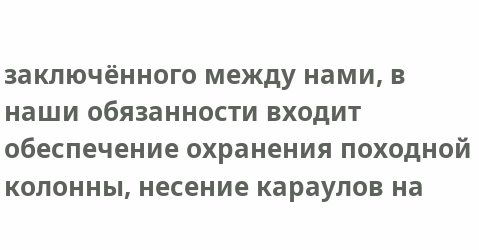заключённого между нами, в наши обязанности входит обеспечение охранения походной колонны, несение караулов на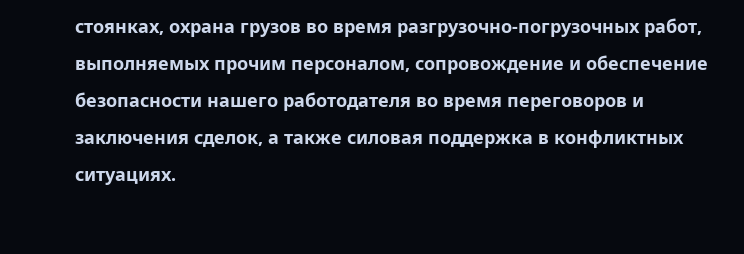стоянках, охрана грузов во время разгрузочно-погрузочных работ, выполняемых прочим персоналом, сопровождение и обеспечение безопасности нашего работодателя во время переговоров и заключения сделок, а также силовая поддержка в конфликтных ситуациях.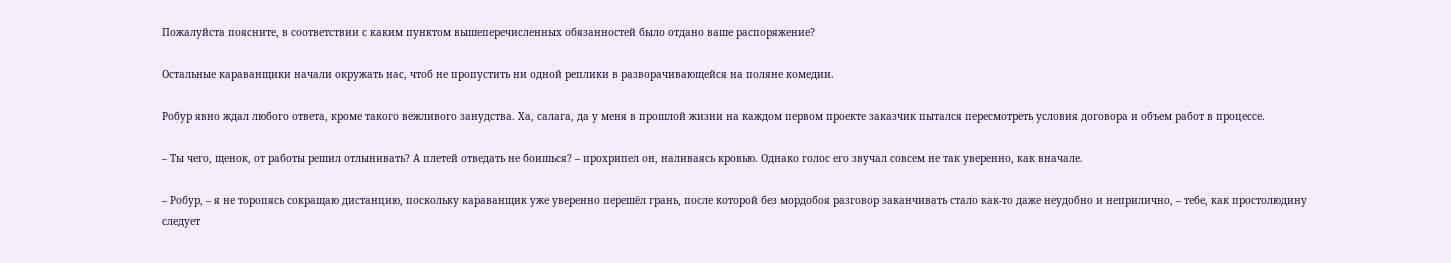Пожалуйста поясните, в соответствии с каким пунктом вышеперечисленных обязанностей было отдано ваше распоряжение?

Остальные караванщики начали окружать нас, чтоб не пропустить ни одной реплики в разворачивающейся на поляне комедии.

Робур явно ждал любого ответа, кроме такого вежливого занудства. Ха, салага, да у меня в прошлой жизни на каждом первом проекте заказчик пытался пересмотреть условия договора и объем работ в процессе.

– Ты чего, щенок, от работы решил отлынивать? А плетей отведать не боишься? – прохрипел он, наливаясь кровью. Однако голос его звучал совсем не так уверенно, как вначале.

– Робур, – я не торопясь сокращаю дистанцию, поскольку караванщик уже уверенно перешёл грань, после которой без мордобоя разговор заканчивать стало как-то даже неудобно и неприлично, – тебе, как простолюдину следует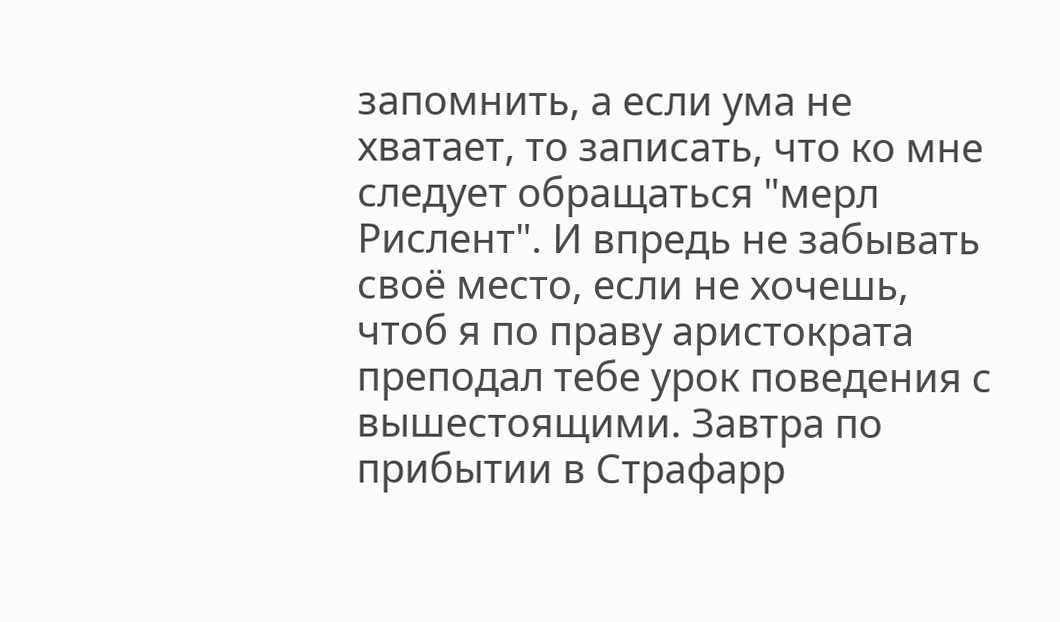запомнить, а если ума не хватает, то записать, что ко мне следует обращаться "мерл Рислент". И впредь не забывать своё место, если не хочешь, чтоб я по праву аристократа преподал тебе урок поведения с вышестоящими. Завтра по прибытии в Страфарр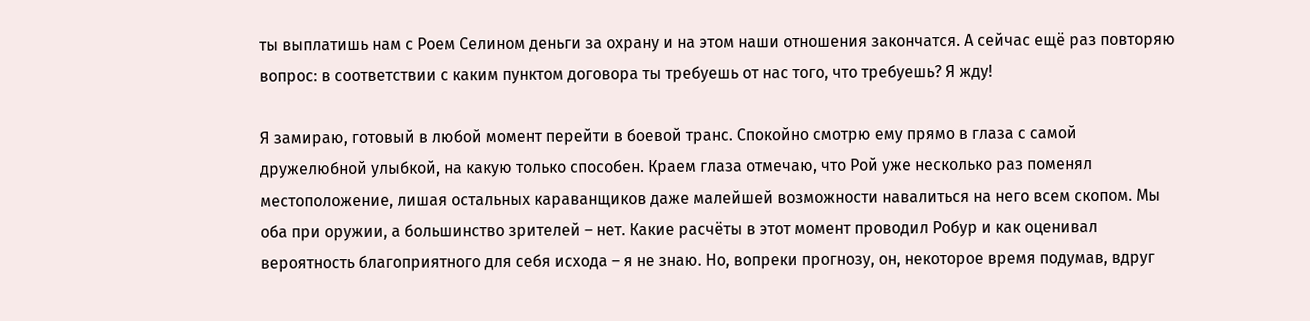ты выплатишь нам с Роем Селином деньги за охрану и на этом наши отношения закончатся. А сейчас ещё раз повторяю вопрос: в соответствии с каким пунктом договора ты требуешь от нас того, что требуешь? Я жду!

Я замираю, готовый в любой момент перейти в боевой транс. Спокойно смотрю ему прямо в глаза с самой дружелюбной улыбкой, на какую только способен. Краем глаза отмечаю, что Рой уже несколько раз поменял местоположение, лишая остальных караванщиков даже малейшей возможности навалиться на него всем скопом. Мы оба при оружии, а большинство зрителей – нет. Какие расчёты в этот момент проводил Робур и как оценивал вероятность благоприятного для себя исхода – я не знаю. Но, вопреки прогнозу, он, некоторое время подумав, вдруг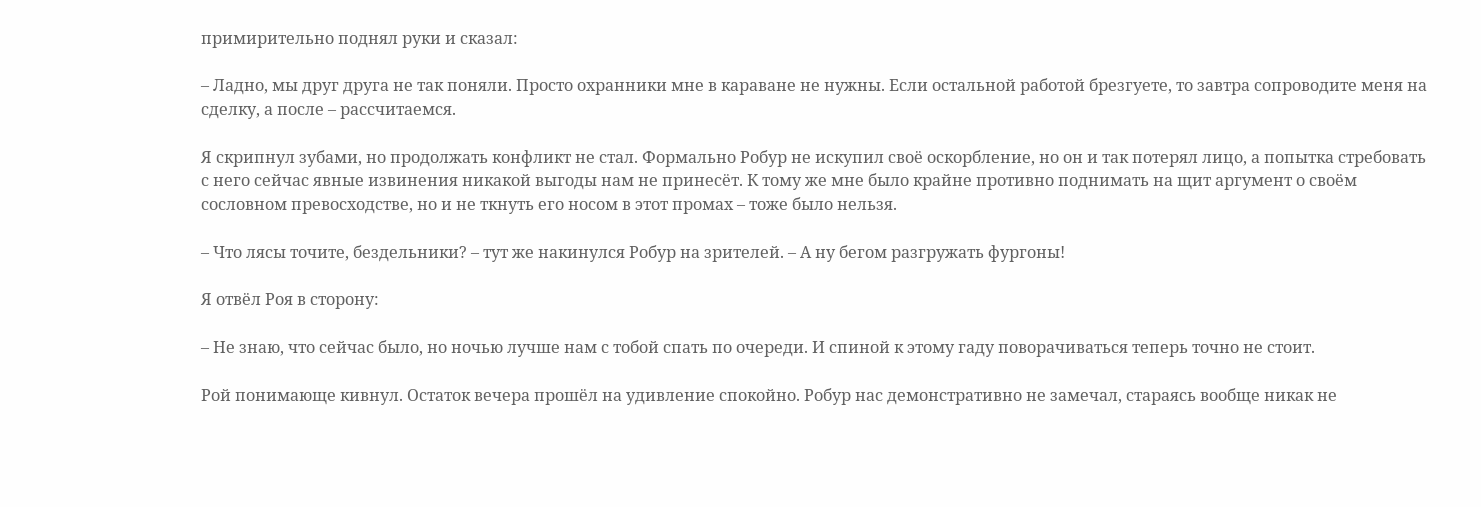примирительно поднял руки и сказал:

– Ладно, мы друг друга не так поняли. Просто охранники мне в караване не нужны. Если остальной работой брезгуете, то завтра сопроводите меня на сделку, а после – рассчитаемся.

Я скрипнул зубами, но продолжать конфликт не стал. Формально Робур не искупил своё оскорбление, но он и так потерял лицо, а попытка стребовать с него сейчас явные извинения никакой выгоды нам не принесёт. К тому же мне было крайне противно поднимать на щит аргумент о своём сословном превосходстве, но и не ткнуть его носом в этот промах – тоже было нельзя.

– Что лясы точите, бездельники? – тут же накинулся Робур на зрителей. – А ну бегом разгружать фургоны!

Я отвёл Роя в сторону:

– Не знаю, что сейчас было, но ночью лучше нам с тобой спать по очереди. И спиной к этому гаду поворачиваться теперь точно не стоит.

Рой понимающе кивнул. Остаток вечера прошёл на удивление спокойно. Робур нас демонстративно не замечал, стараясь вообще никак не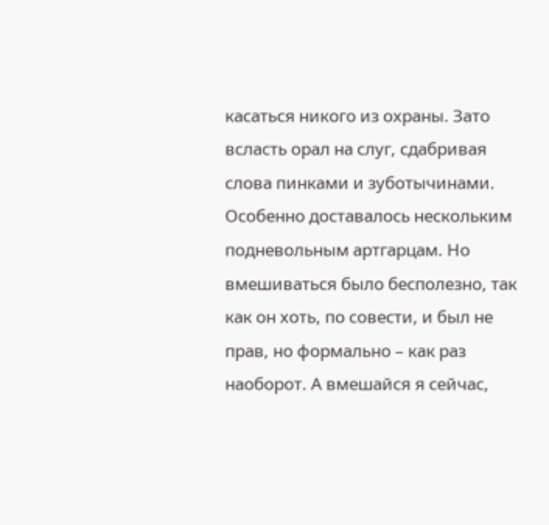касаться никого из охраны. Зато всласть орал на слуг, сдабривая слова пинками и зуботычинами. Особенно доставалось нескольким подневольным артгарцам. Но вмешиваться было бесполезно, так как он хоть, по совести, и был не прав, но формально – как раз наоборот. А вмешайся я сейчас,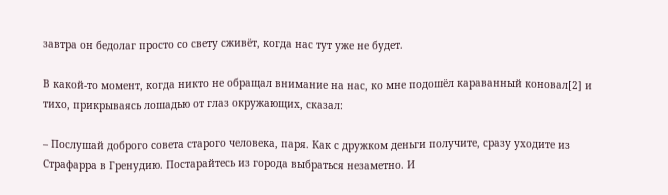завтра он бедолаг просто со свету сживёт, когда нас тут уже не будет.

В какой-то момент, когда никто не обращал внимание на нас, ко мне подошёл караванный коновал[2] и тихо, прикрываясь лошадью от глаз окружающих, сказал:

– Послушай доброго совета старого человека, паря. Как с дружком деньги получите, сразу уходите из Страфарра в Гренудию. Постарайтесь из города выбраться незаметно. И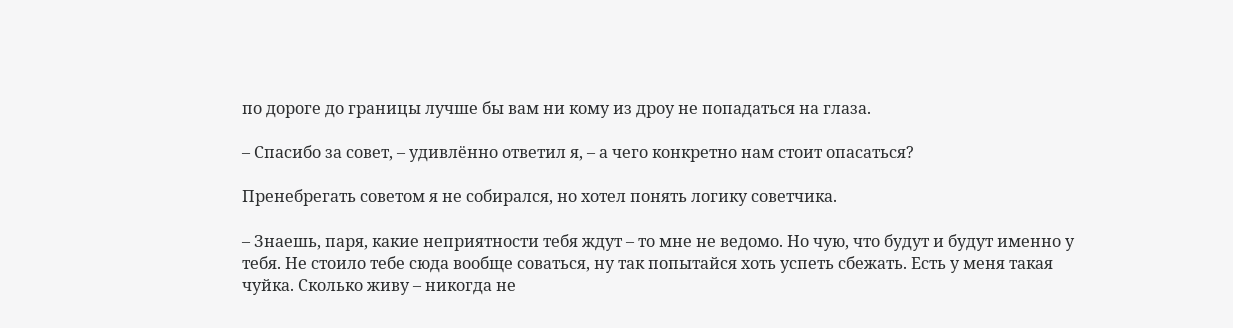по дороге до границы лучше бы вам ни кому из дроу не попадаться на глаза.

– Спасибо за совет, – удивлённо ответил я, – а чего конкретно нам стоит опасаться?

Пренебрегать советом я не собирался, но хотел понять логику советчика.

– Знаешь, паря, какие неприятности тебя ждут – то мне не ведомо. Но чую, что будут и будут именно у тебя. Не стоило тебе сюда вообще соваться, ну так попытайся хоть успеть сбежать. Есть у меня такая чуйка. Сколько живу – никогда не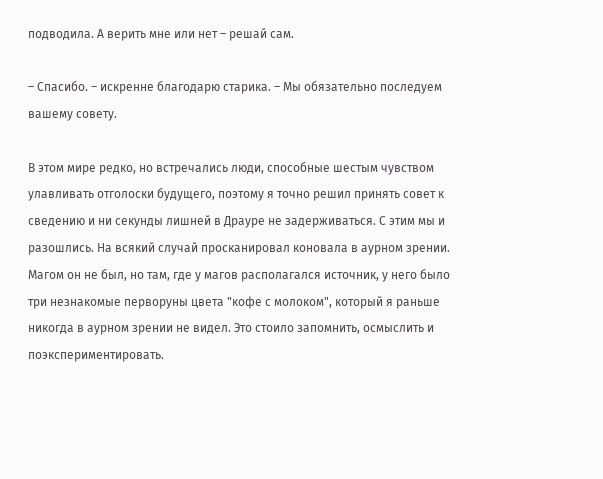подводила. А верить мне или нет – решай сам.

– Спасибо. – искренне благодарю старика. – Мы обязательно последуем вашему совету.

В этом мире редко, но встречались люди, способные шестым чувством улавливать отголоски будущего, поэтому я точно решил принять совет к сведению и ни секунды лишней в Драуре не задерживаться. С этим мы и разошлись. На всякий случай просканировал коновала в аурном зрении. Магом он не был, но там, где у магов располагался источник, у него было три незнакомые перворуны цвета "кофе с молоком", который я раньше никогда в аурном зрении не видел. Это стоило запомнить, осмыслить и поэкспериментировать.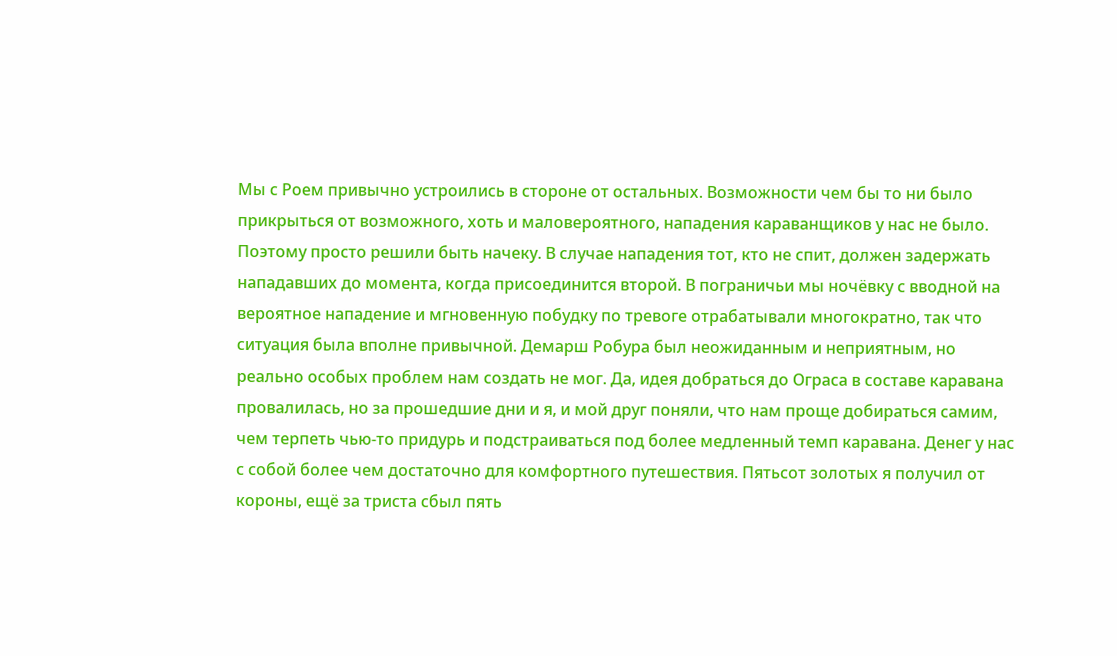Мы с Роем привычно устроились в стороне от остальных. Возможности чем бы то ни было прикрыться от возможного, хоть и маловероятного, нападения караванщиков у нас не было. Поэтому просто решили быть начеку. В случае нападения тот, кто не спит, должен задержать нападавших до момента, когда присоединится второй. В пограничьи мы ночёвку с вводной на вероятное нападение и мгновенную побудку по тревоге отрабатывали многократно, так что ситуация была вполне привычной. Демарш Робура был неожиданным и неприятным, но реально особых проблем нам создать не мог. Да, идея добраться до Ограса в составе каравана провалилась, но за прошедшие дни и я, и мой друг поняли, что нам проще добираться самим, чем терпеть чью-то придурь и подстраиваться под более медленный темп каравана. Денег у нас с собой более чем достаточно для комфортного путешествия. Пятьсот золотых я получил от короны, ещё за триста сбыл пять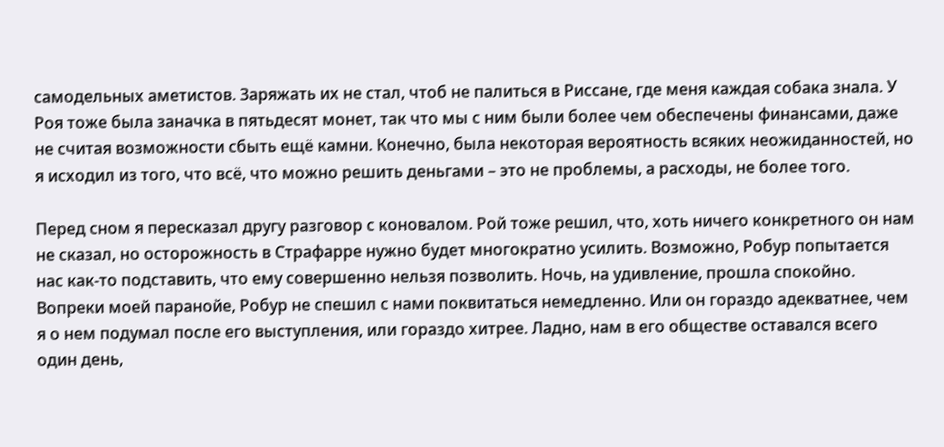самодельных аметистов. Заряжать их не стал, чтоб не палиться в Риссане, где меня каждая собака знала. У Роя тоже была заначка в пятьдесят монет, так что мы с ним были более чем обеспечены финансами, даже не считая возможности сбыть ещё камни. Конечно, была некоторая вероятность всяких неожиданностей, но я исходил из того, что всё, что можно решить деньгами – это не проблемы, а расходы, не более того.

Перед сном я пересказал другу разговор с коновалом. Рой тоже решил, что, хоть ничего конкретного он нам не сказал, но осторожность в Страфарре нужно будет многократно усилить. Возможно, Робур попытается нас как-то подставить, что ему совершенно нельзя позволить. Ночь, на удивление, прошла спокойно. Вопреки моей паранойе, Робур не спешил с нами поквитаться немедленно. Или он гораздо адекватнее, чем я о нем подумал после его выступления, или гораздо хитрее. Ладно, нам в его обществе оставался всего один день,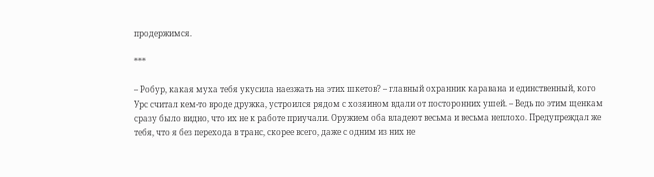продержимся.

***

– Робур, какая муха тебя укусила наезжать на этих шкетов? – главный охранник каравана и единственный, кого Урс считал кем-то вроде дружка, устроился рядом с хозяином вдали от посторонних ушей. – Ведь по этим щенкам сразу было видно, что их не к работе приучали. Оружием оба владеют весьма и весьма неплохо. Предупреждал же тебя, что я без перехода в транс, скорее всего, даже с одним из них не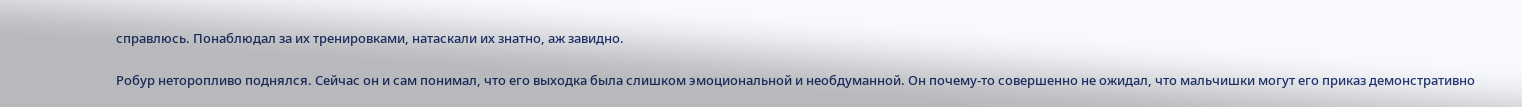справлюсь. Понаблюдал за их тренировками, натаскали их знатно, аж завидно.

Робур неторопливо поднялся. Сейчас он и сам понимал, что его выходка была слишком эмоциональной и необдуманной. Он почему-то совершенно не ожидал, что мальчишки могут его приказ демонстративно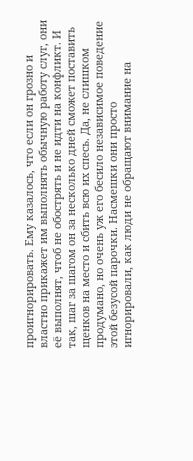проигнорировать. Ему казалось, что если он грозно и властно прикажет им выполнять обычную работу слуг, они её выполнят, чтоб не обострять и не идти на конфликт. И так, шаг за шагом он за несколько дней сможет поставить щенков на место и сбить всю их спесь. Да, не слишком продумано, но очень уж его бесило независимое поведение этой безусой парочки. Насмешки они просто игнорировали, как люди не обращают внимание на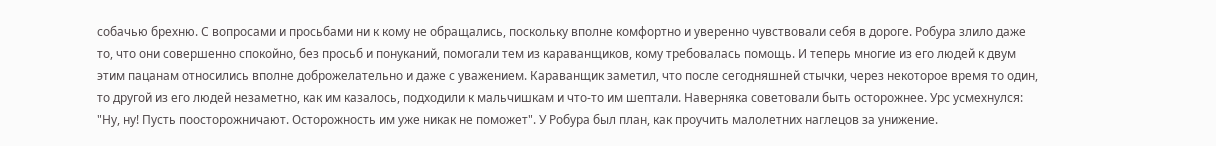собачью брехню. С вопросами и просьбами ни к кому не обращались, поскольку вполне комфортно и уверенно чувствовали себя в дороге. Робура злило даже то, что они совершенно спокойно, без просьб и понуканий, помогали тем из караванщиков, кому требовалась помощь. И теперь многие из его людей к двум этим пацанам относились вполне доброжелательно и даже с уважением. Караванщик заметил, что после сегодняшней стычки, через некоторое время то один, то другой из его людей незаметно, как им казалось, подходили к мальчишкам и что-то им шептали. Наверняка советовали быть осторожнее. Урс усмехнулся: "Ну, ну! Пусть поосторожничают. Осторожность им уже никак не поможет". У Робура был план, как проучить малолетних наглецов за унижение.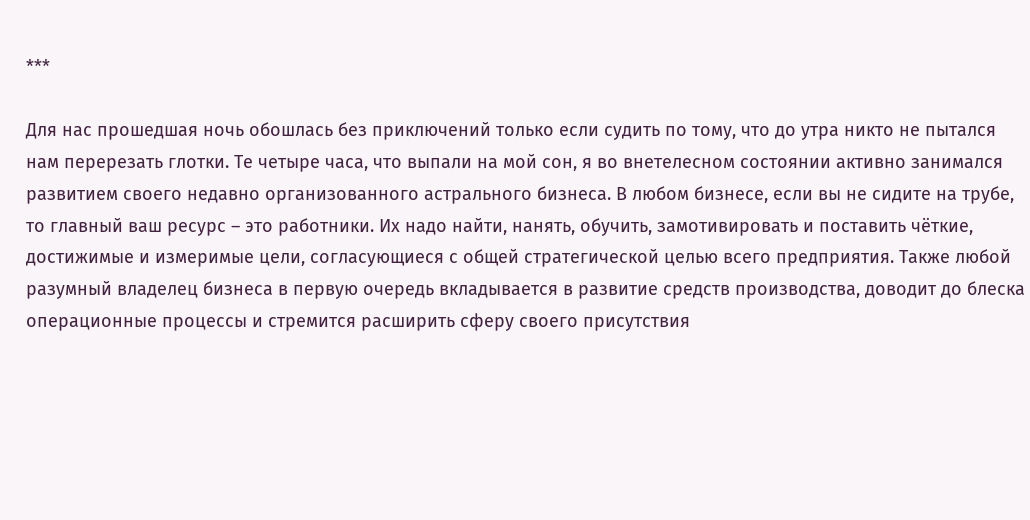***

Для нас прошедшая ночь обошлась без приключений только если судить по тому, что до утра никто не пытался нам перерезать глотки. Те четыре часа, что выпали на мой сон, я во внетелесном состоянии активно занимался развитием своего недавно организованного астрального бизнеса. В любом бизнесе, если вы не сидите на трубе, то главный ваш ресурс – это работники. Их надо найти, нанять, обучить, замотивировать и поставить чёткие, достижимые и измеримые цели, согласующиеся с общей стратегической целью всего предприятия. Также любой разумный владелец бизнеса в первую очередь вкладывается в развитие средств производства, доводит до блеска операционные процессы и стремится расширить сферу своего присутствия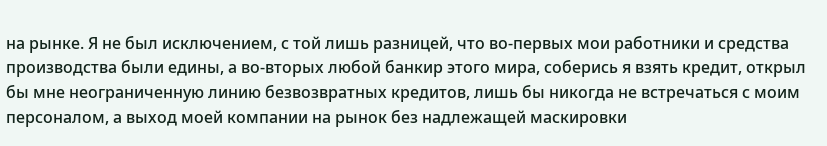на рынке. Я не был исключением, с той лишь разницей, что во-первых мои работники и средства производства были едины, а во-вторых любой банкир этого мира, соберись я взять кредит, открыл бы мне неограниченную линию безвозвратных кредитов, лишь бы никогда не встречаться с моим персоналом, а выход моей компании на рынок без надлежащей маскировки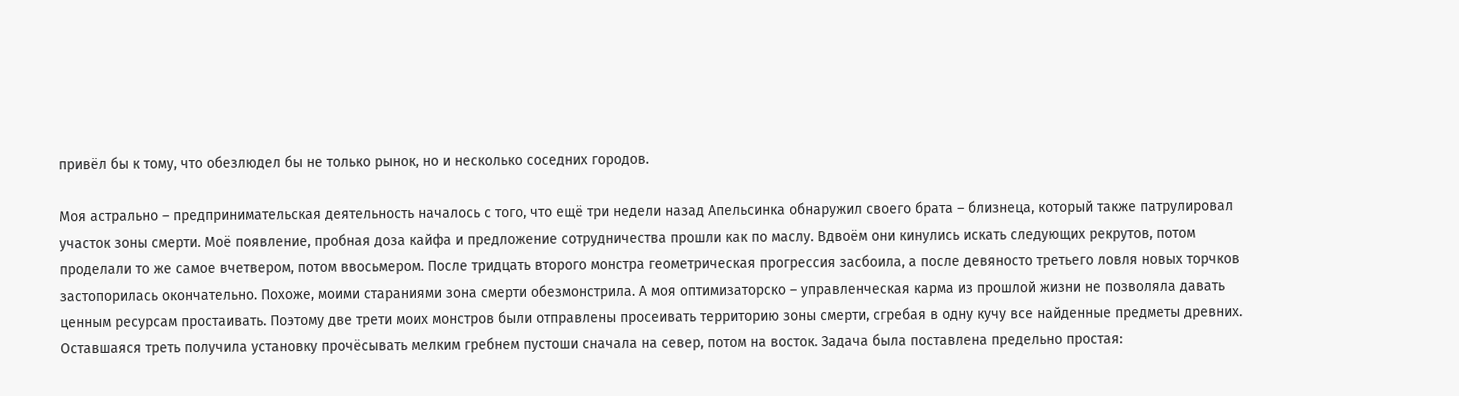привёл бы к тому, что обезлюдел бы не только рынок, но и несколько соседних городов.

Моя астрально – предпринимательская деятельность началось с того, что ещё три недели назад Апельсинка обнаружил своего брата – близнеца, который также патрулировал участок зоны смерти. Моё появление, пробная доза кайфа и предложение сотрудничества прошли как по маслу. Вдвоём они кинулись искать следующих рекрутов, потом проделали то же самое вчетвером, потом ввосьмером. После тридцать второго монстра геометрическая прогрессия засбоила, а после девяносто третьего ловля новых торчков застопорилась окончательно. Похоже, моими стараниями зона смерти обезмонстрила. А моя оптимизаторско – управленческая карма из прошлой жизни не позволяла давать ценным ресурсам простаивать. Поэтому две трети моих монстров были отправлены просеивать территорию зоны смерти, сгребая в одну кучу все найденные предметы древних. Оставшаяся треть получила установку прочёсывать мелким гребнем пустоши сначала на север, потом на восток. Задача была поставлена предельно простая: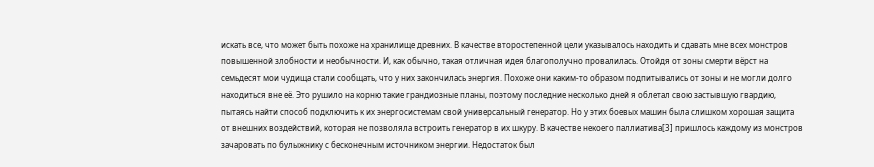искать все, что может быть похоже на хранилище древних. В качестве второстепенной цели указывалось находить и сдавать мне всех монстров повышенной злобности и необычности. И, как обычно, такая отличная идея благополучно провалилась. Отойдя от зоны смерти вёрст на семьдесят мои чудища стали сообщать, что у них закончилась энергия. Похоже они каким-то образом подпитывались от зоны и не могли долго находиться вне её. Это рушило на корню такие грандиозные планы, поэтому последние несколько дней я облетал свою застывшую гвардию, пытаясь найти способ подключить к их энергосистемам свой универсальный генератор. Но у этих боевых машин была слишком хорошая защита от внешних воздействий, которая не позволяла встроить генератор в их шкуру. В качестве некоего паллиатива[3] пришлось каждому из монстров зачаровать по булыжнику с бесконечным источником энергии. Недостаток был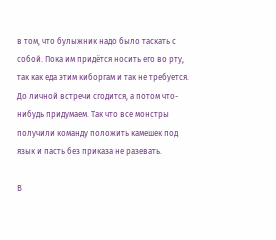в том, что булыжник надо было таскать с собой. Пока им придётся носить его во рту, так как еда этим киборгам и так не требуется. До личной встречи сгодится, а потом что-нибудь придумаем. Так что все монстры получили команду положить камешек под язык и пасть без приказа не разевать.

В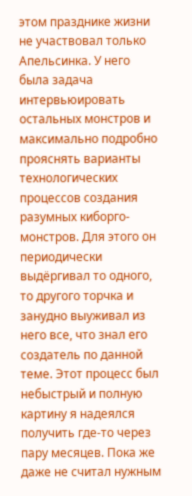этом празднике жизни не участвовал только Апельсинка. У него была задача интервьюировать остальных монстров и максимально подробно прояснять варианты технологических процессов создания разумных киборго-монстров. Для этого он периодически выдёргивал то одного, то другого торчка и занудно выуживал из него все, что знал его создатель по данной теме. Этот процесс был небыстрый и полную картину я надеялся получить где-то через пару месяцев. Пока же даже не считал нужным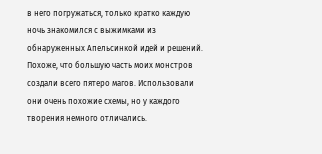в него погружаться, только кратко каждую ночь знакомился с выжимками из обнаруженных Апельсинкой идей и решений. Похоже, что большую часть моих монстров создали всего пятеро магов. Использовали они очень похожие схемы, но у каждого творения немного отличались.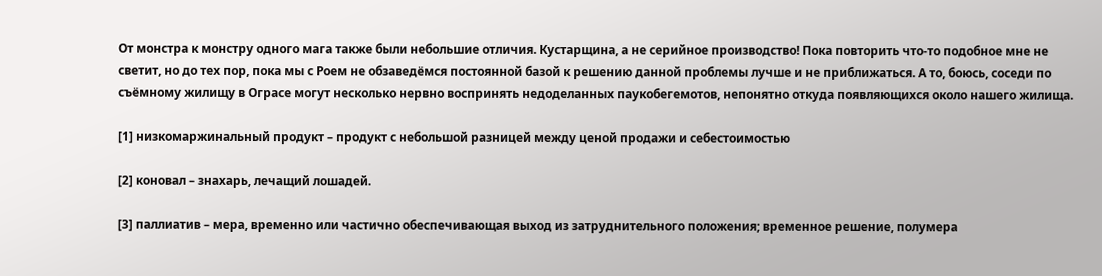От монстра к монстру одного мага также были небольшие отличия. Кустарщина, а не серийное производство! Пока повторить что-то подобное мне не светит, но до тех пор, пока мы с Роем не обзаведёмся постоянной базой к решению данной проблемы лучше и не приближаться. А то, боюсь, соседи по съёмному жилищу в Ограсе могут несколько нервно воспринять недоделанных паукобегемотов, непонятно откуда появляющихся около нашего жилища.

[1] низкомаржинальный продукт – продукт с небольшой разницей между ценой продажи и себестоимостью

[2] коновал – знахарь, лечащий лошадей.

[3] паллиатив – мера, временно или частично обеспечивающая выход из затруднительного положения; временное решение, полумера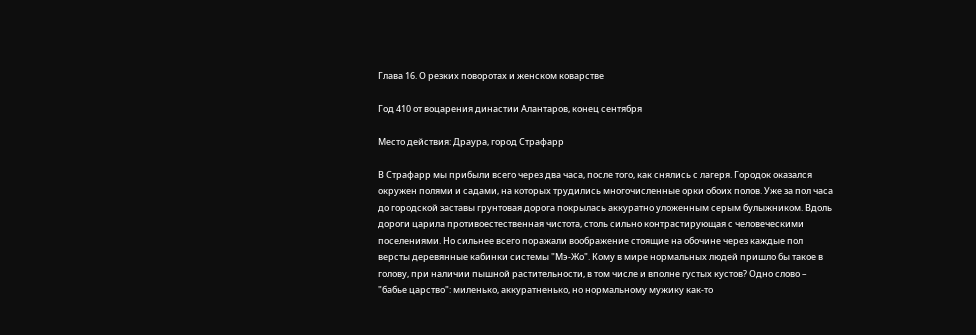Глава 16. О резких поворотах и женском коварстве

Год 410 от воцарения династии Алантаров, конец сентября

Место действия: Драура, город Страфарр

В Страфарр мы прибыли всего через два часа, после того, как снялись с лагеря. Городок оказался окружен полями и садами, на которых трудились многочисленные орки обоих полов. Уже за пол часа до городской заставы грунтовая дорога покрылась аккуратно уложенным серым булыжником. Вдоль дороги царила противоестественная чистота, столь сильно контрастирующая с человеческими поселениями. Но сильнее всего поражали воображение стоящие на обочине через каждые пол версты деревянные кабинки системы "Мэ-Жо". Кому в мире нормальных людей пришло бы такое в голову, при наличии пышной растительности, в том числе и вполне густых кустов? Одно слово – "бабье царство": миленько, аккуратненько, но нормальному мужику как-то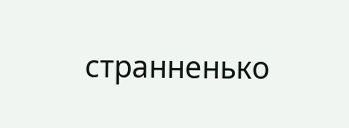странненько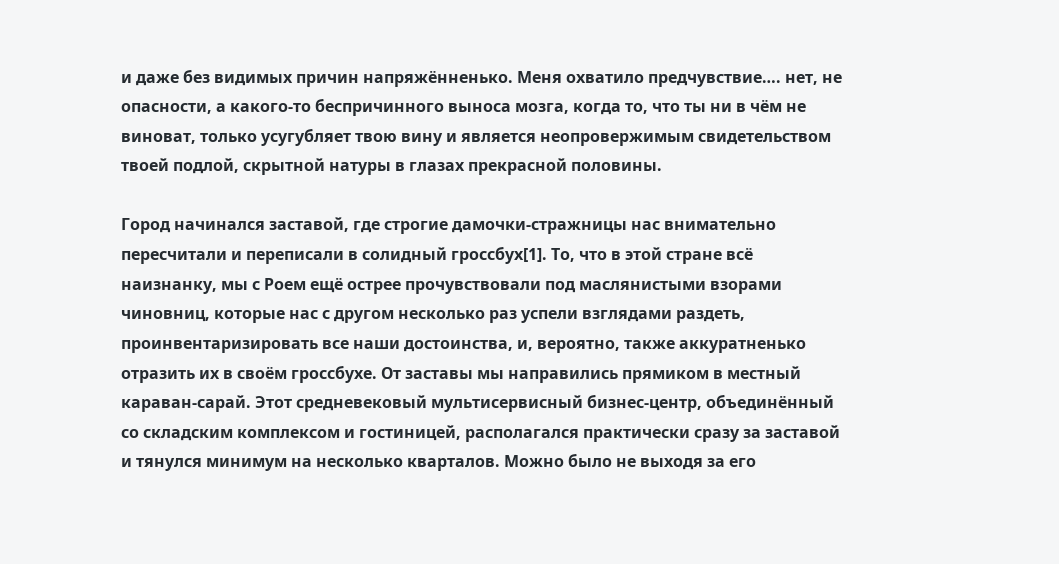и даже без видимых причин напряжённенько. Меня охватило предчувствие…. нет, не опасности, а какого-то беспричинного выноса мозга, когда то, что ты ни в чём не виноват, только усугубляет твою вину и является неопровержимым свидетельством твоей подлой, скрытной натуры в глазах прекрасной половины.

Город начинался заставой, где строгие дамочки-стражницы нас внимательно пересчитали и переписали в солидный гроссбух[1]. То, что в этой стране всё наизнанку, мы с Роем ещё острее прочувствовали под маслянистыми взорами чиновниц, которые нас с другом несколько раз успели взглядами раздеть, проинвентаризировать все наши достоинства, и, вероятно, также аккуратненько отразить их в своём гроссбухе. От заставы мы направились прямиком в местный караван-сарай. Этот средневековый мультисервисный бизнес-центр, объединённый со складским комплексом и гостиницей, располагался практически сразу за заставой и тянулся минимум на несколько кварталов. Можно было не выходя за его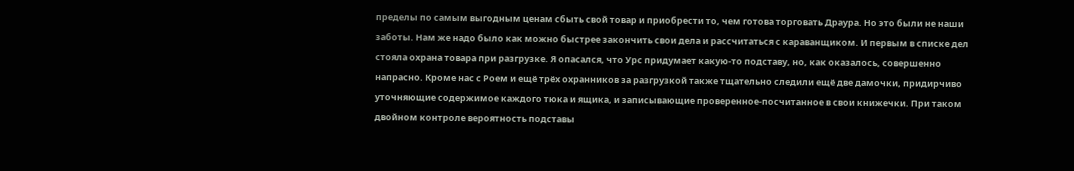пределы по самым выгодным ценам сбыть свой товар и приобрести то, чем готова торговать Драура. Но это были не наши заботы. Нам же надо было как можно быстрее закончить свои дела и рассчитаться с караванщиком. И первым в списке дел стояла охрана товара при разгрузке. Я опасался, что Урс придумает какую-то подставу, но, как оказалось, совершенно напрасно. Кроме нас с Роем и ещё трёх охранников за разгрузкой также тщательно следили ещё две дамочки, придирчиво уточняющие содержимое каждого тюка и ящика, и записывающие проверенное-посчитанное в свои книжечки. При таком двойном контроле вероятность подставы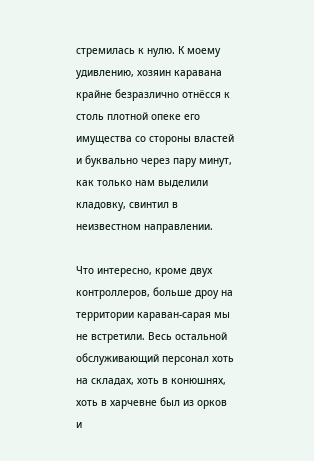стремилась к нулю. К моему удивлению, хозяин каравана крайне безразлично отнёсся к столь плотной опеке его имущества со стороны властей и буквально через пару минут, как только нам выделили кладовку, свинтил в неизвестном направлении.

Что интересно, кроме двух контроллеров, больше дроу на территории караван-сарая мы не встретили. Весь остальной обслуживающий персонал хоть на складах, хоть в конюшнях, хоть в харчевне был из орков и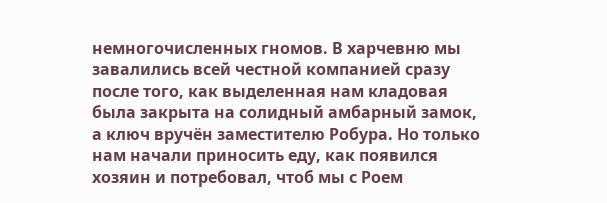немногочисленных гномов. В харчевню мы завалились всей честной компанией сразу после того, как выделенная нам кладовая была закрыта на солидный амбарный замок, а ключ вручён заместителю Робура. Но только нам начали приносить еду, как появился хозяин и потребовал, чтоб мы с Роем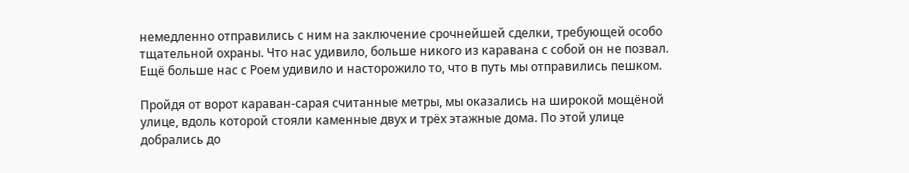немедленно отправились с ним на заключение срочнейшей сделки, требующей особо тщательной охраны. Что нас удивило, больше никого из каравана с собой он не позвал. Ещё больше нас с Роем удивило и насторожило то, что в путь мы отправились пешком.

Пройдя от ворот караван-сарая считанные метры, мы оказались на широкой мощёной улице, вдоль которой стояли каменные двух и трёх этажные дома. По этой улице добрались до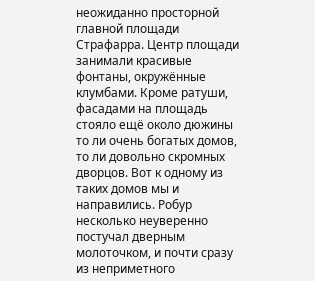неожиданно просторной главной площади Страфарра. Центр площади занимали красивые фонтаны, окружённые клумбами. Кроме ратуши, фасадами на площадь стояло ещё около дюжины то ли очень богатых домов, то ли довольно скромных дворцов. Вот к одному из таких домов мы и направились. Робур несколько неуверенно постучал дверным молоточком, и почти сразу из неприметного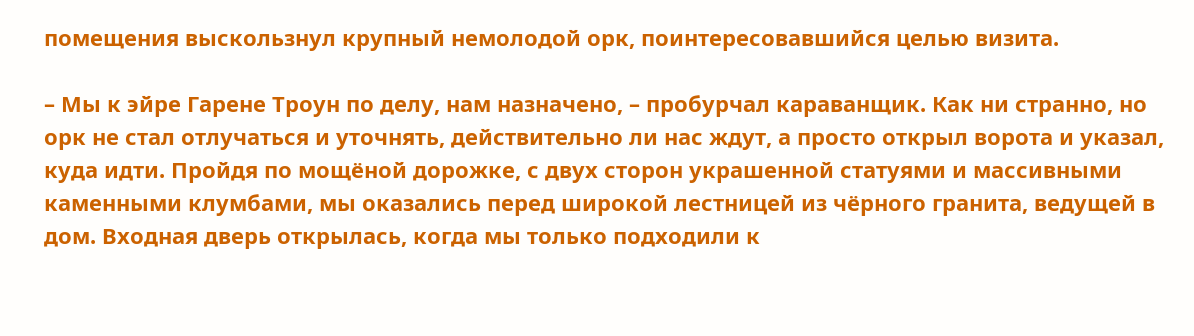помещения выскользнул крупный немолодой орк, поинтересовавшийся целью визита.

– Мы к эйре Гарене Троун по делу, нам назначено, – пробурчал караванщик. Как ни странно, но орк не стал отлучаться и уточнять, действительно ли нас ждут, а просто открыл ворота и указал, куда идти. Пройдя по мощёной дорожке, с двух сторон украшенной статуями и массивными каменными клумбами, мы оказались перед широкой лестницей из чёрного гранита, ведущей в дом. Входная дверь открылась, когда мы только подходили к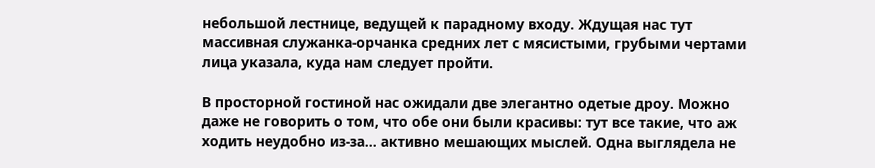небольшой лестнице, ведущей к парадному входу. Ждущая нас тут массивная служанка-орчанка средних лет с мясистыми, грубыми чертами лица указала, куда нам следует пройти.

В просторной гостиной нас ожидали две элегантно одетые дроу. Можно даже не говорить о том, что обе они были красивы: тут все такие, что аж ходить неудобно из-за… активно мешающих мыслей. Одна выглядела не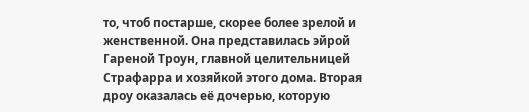то, чтоб постарше, скорее более зрелой и женственной. Она представилась эйрой Гареной Троун, главной целительницей Страфарра и хозяйкой этого дома. Вторая дроу оказалась её дочерью, которую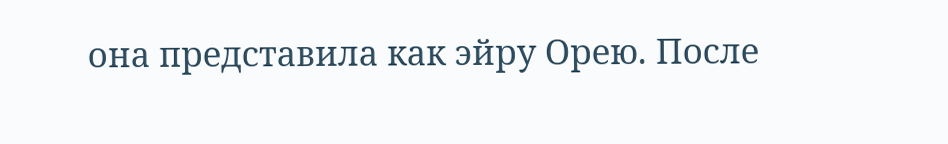она представила как эйру Орею. После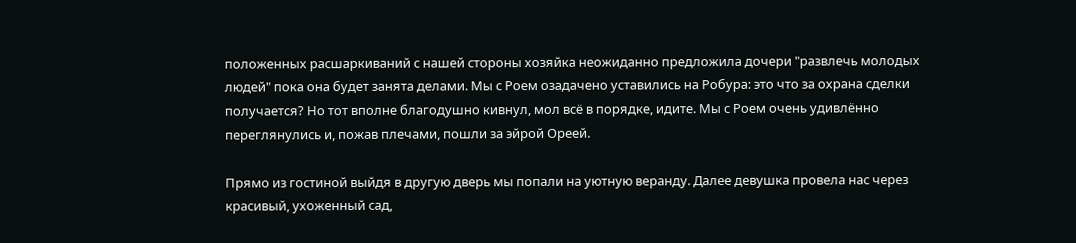положенных расшаркиваний с нашей стороны хозяйка неожиданно предложила дочери "развлечь молодых людей" пока она будет занята делами. Мы с Роем озадачено уставились на Робура: это что за охрана сделки получается? Но тот вполне благодушно кивнул, мол всё в порядке, идите. Мы с Роем очень удивлённо переглянулись и, пожав плечами, пошли за эйрой Ореей.

Прямо из гостиной выйдя в другую дверь мы попали на уютную веранду. Далее девушка провела нас через красивый, ухоженный сад,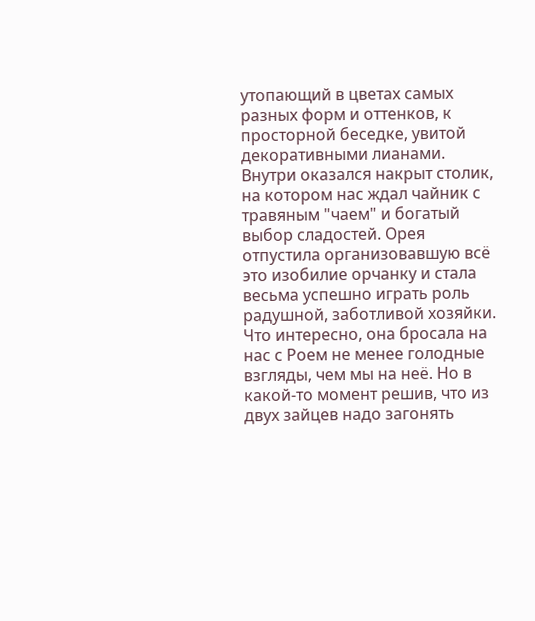утопающий в цветах самых разных форм и оттенков, к просторной беседке, увитой декоративными лианами. Внутри оказался накрыт столик, на котором нас ждал чайник с травяным "чаем" и богатый выбор сладостей. Орея отпустила организовавшую всё это изобилие орчанку и стала весьма успешно играть роль радушной, заботливой хозяйки. Что интересно, она бросала на нас с Роем не менее голодные взгляды, чем мы на неё. Но в какой-то момент решив, что из двух зайцев надо загонять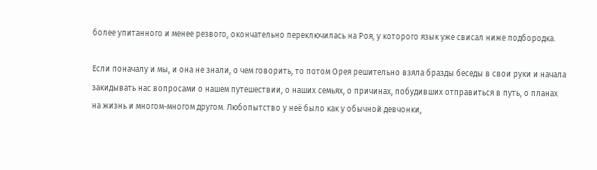более упитанного и менее резвого, окончательно переключилась на Роя, у которого язык уже свисал ниже подбородка.

Если поначалу и мы, и она не знали, о чем говорить, то потом Орея решительно взяла бразды беседы в свои руки и начала закидывать нас вопросами о нашем путешествии, о наших семьях, о причинах, побудивших отправиться в путь, о планах на жизнь и многом-многом другом. Любопытство у неё было как у обычной девчонки,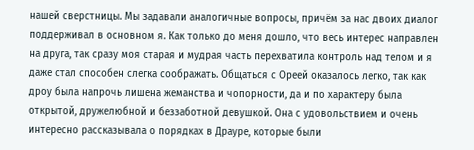нашей сверстницы. Мы задавали аналогичные вопросы, причём за нас двоих диалог поддерживал в основном я. Как только до меня дошло, что весь интерес направлен на друга, так сразу моя старая и мудрая часть перехватила контроль над телом и я даже стал способен слегка соображать. Общаться с Ореей оказалось легко, так как дроу была напрочь лишена жеманства и чопорности, да и по характеру была открытой, дружелюбной и беззаботной девушкой. Она с удовольствием и очень интересно рассказывала о порядках в Драуре, которые были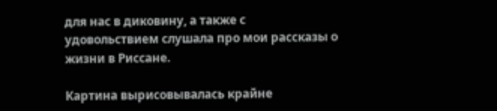для нас в диковину, а также с удовольствием слушала про мои рассказы о жизни в Риссане.

Картина вырисовывалась крайне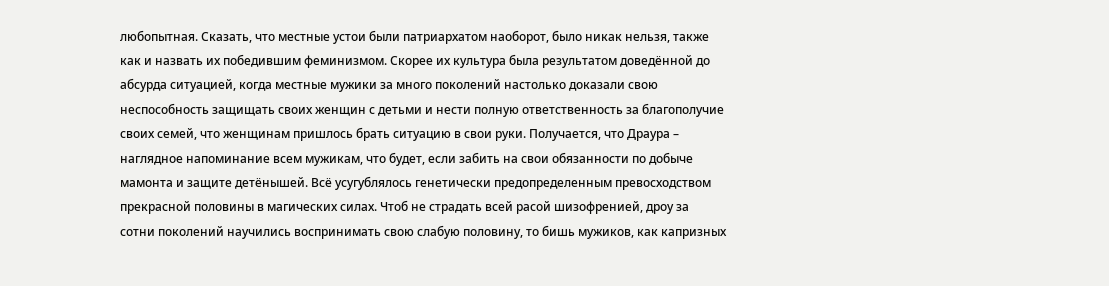любопытная. Сказать, что местные устои были патриархатом наоборот, было никак нельзя, также как и назвать их победившим феминизмом. Скорее их культура была результатом доведённой до абсурда ситуацией, когда местные мужики за много поколений настолько доказали свою неспособность защищать своих женщин с детьми и нести полную ответственность за благополучие своих семей, что женщинам пришлось брать ситуацию в свои руки. Получается, что Драура – наглядное напоминание всем мужикам, что будет, если забить на свои обязанности по добыче мамонта и защите детёнышей. Всё усугублялось генетически предопределенным превосходством прекрасной половины в магических силах. Чтоб не страдать всей расой шизофренией, дроу за сотни поколений научились воспринимать свою слабую половину, то бишь мужиков, как капризных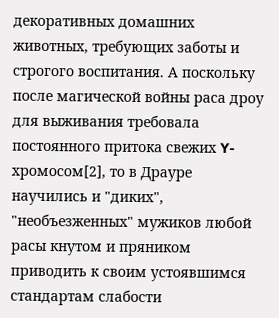декоративных домашних животных, требующих заботы и строгого воспитания. А поскольку после магической войны раса дроу для выживания требовала постоянного притока свежих Y-хромосом[2], то в Драуре научились и "диких", "необъезженных" мужиков любой расы кнутом и пряником приводить к своим устоявшимся стандартам слабости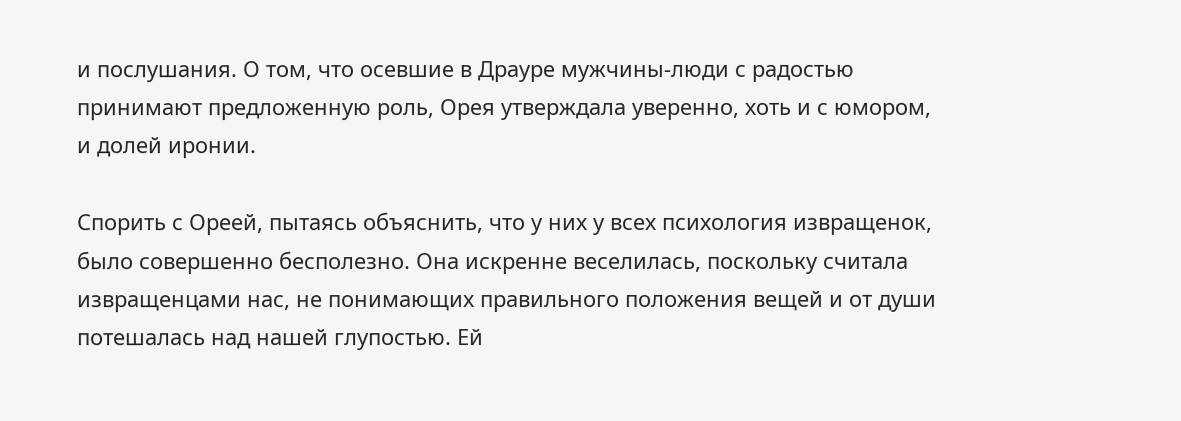и послушания. О том, что осевшие в Драуре мужчины-люди с радостью принимают предложенную роль, Орея утверждала уверенно, хоть и с юмором, и долей иронии.

Спорить с Ореей, пытаясь объяснить, что у них у всех психология извращенок, было совершенно бесполезно. Она искренне веселилась, поскольку считала извращенцами нас, не понимающих правильного положения вещей и от души потешалась над нашей глупостью. Ей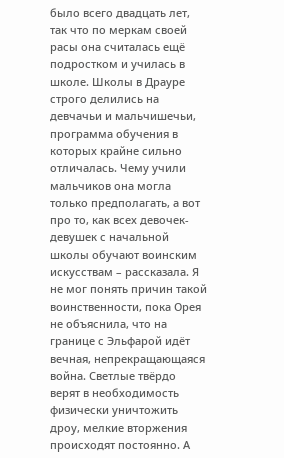было всего двадцать лет, так что по меркам своей расы она считалась ещё подростком и училась в школе. Школы в Драуре строго делились на девчачьи и мальчишечьи, программа обучения в которых крайне сильно отличалась. Чему учили мальчиков она могла только предполагать, а вот про то, как всех девочек-девушек с начальной школы обучают воинским искусствам – рассказала. Я не мог понять причин такой воинственности, пока Орея не объяснила, что на границе с Эльфарой идёт вечная, непрекращающаяся война. Светлые твёрдо верят в необходимость физически уничтожить дроу, мелкие вторжения происходят постоянно. А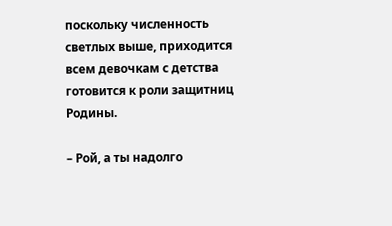поскольку численность светлых выше, приходится всем девочкам с детства готовится к роли защитниц Родины.

– Рой, а ты надолго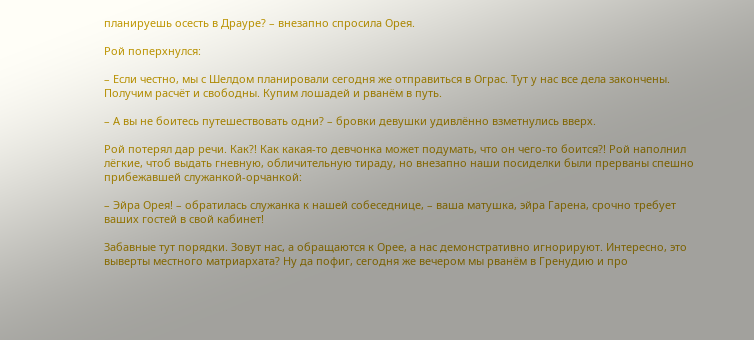планируешь осесть в Драуре? – внезапно спросила Орея.

Рой поперхнулся:

– Если честно, мы с Шелдом планировали сегодня же отправиться в Ограс. Тут у нас все дела закончены. Получим расчёт и свободны. Купим лошадей и рванём в путь.

– А вы не боитесь путешествовать одни? – бровки девушки удивлённо взметнулись вверх.

Рой потерял дар речи. Как?! Как какая-то девчонка может подумать, что он чего-то боится?! Рой наполнил лёгкие, чтоб выдать гневную, обличительную тираду, но внезапно наши посиделки были прерваны спешно прибежавшей служанкой-орчанкой:

– Эйра Орея! – обратилась служанка к нашей собеседнице, – ваша матушка, эйра Гарена, срочно требует ваших гостей в свой кабинет!

Забавные тут порядки. Зовут нас, а обращаются к Орее, а нас демонстративно игнорируют. Интересно, это выверты местного матриархата? Ну да пофиг, сегодня же вечером мы рванём в Гренудию и про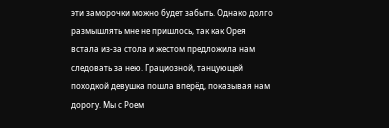эти заморочки можно будет забыть. Однако долго размышлять мне не пришлось, так как Орея встала из-за стола и жестом предложила нам следовать за нею. Грациозной, танцующей походкой девушка пошла вперёд, показывая нам дорогу. Мы с Роем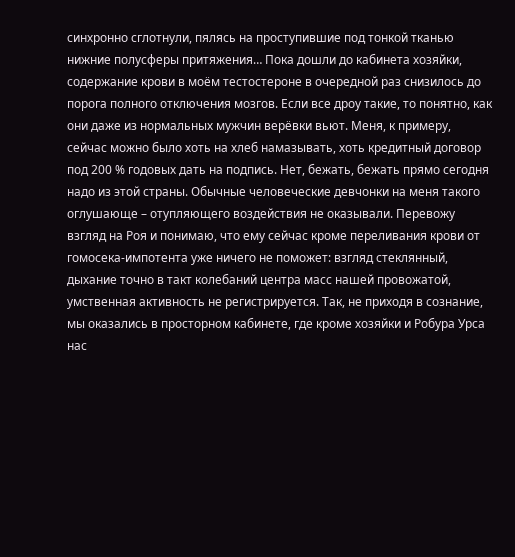синхронно сглотнули, пялясь на проступившие под тонкой тканью нижние полусферы притяжения… Пока дошли до кабинета хозяйки, содержание крови в моём тестостероне в очередной раз снизилось до порога полного отключения мозгов. Если все дроу такие, то понятно, как они даже из нормальных мужчин верёвки вьют. Меня, к примеру, сейчас можно было хоть на хлеб намазывать, хоть кредитный договор под 200 % годовых дать на подпись. Нет, бежать, бежать прямо сегодня надо из этой страны. Обычные человеческие девчонки на меня такого оглушающе – отупляющего воздействия не оказывали. Перевожу взгляд на Роя и понимаю, что ему сейчас кроме переливания крови от гомосека-импотента уже ничего не поможет: взгляд стеклянный, дыхание точно в такт колебаний центра масс нашей провожатой, умственная активность не регистрируется. Так, не приходя в сознание, мы оказались в просторном кабинете, где кроме хозяйки и Робура Урса нас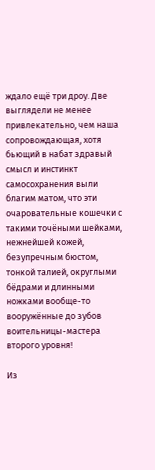ждало ещё три дроу. Две выглядели не менее привлекательно, чем наша сопровождающая, хотя бьющий в набат здравый смысл и инстинкт самосохранения выли благим матом, что эти очаровательные кошечки с такими точёными шейками, нежнейшей кожей, безупречным бюстом, тонкой талией, округлыми бёдрами и длинными ножками вообще-то вооружённые до зубов воительницы-мастера второго уровня!

Из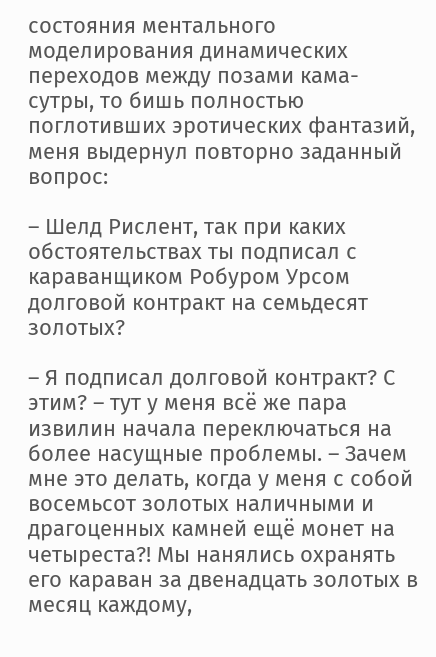состояния ментального моделирования динамических переходов между позами кама-сутры, то бишь полностью поглотивших эротических фантазий, меня выдернул повторно заданный вопрос:

– Шелд Рислент, так при каких обстоятельствах ты подписал с караванщиком Робуром Урсом долговой контракт на семьдесят золотых?

– Я подписал долговой контракт? С этим? – тут у меня всё же пара извилин начала переключаться на более насущные проблемы. – Зачем мне это делать, когда у меня с собой восемьсот золотых наличными и драгоценных камней ещё монет на четыреста?! Мы нанялись охранять его караван за двенадцать золотых в месяц каждому,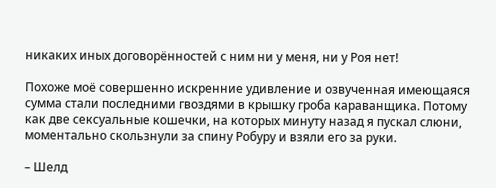никаких иных договорённостей с ним ни у меня, ни у Роя нет!

Похоже моё совершенно искренние удивление и озвученная имеющаяся сумма стали последними гвоздями в крышку гроба караванщика. Потому как две сексуальные кошечки, на которых минуту назад я пускал слюни, моментально скользнули за спину Робуру и взяли его за руки.

– Шелд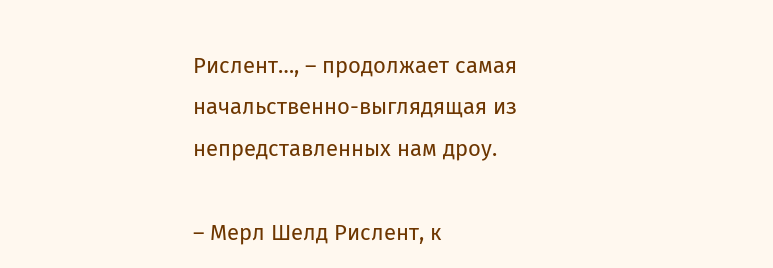Рислент…, – продолжает самая начальственно-выглядящая из непредставленных нам дроу.

– Мерл Шелд Рислент, к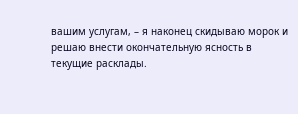вашим услугам, – я наконец скидываю морок и решаю внести окончательную ясность в текущие расклады.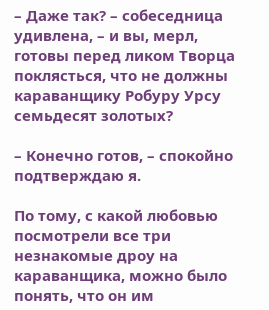– Даже так? – собеседница удивлена, – и вы, мерл, готовы перед ликом Творца поклясться, что не должны караванщику Робуру Урсу семьдесят золотых?

– Конечно готов, – спокойно подтверждаю я.

По тому, с какой любовью посмотрели все три незнакомые дроу на караванщика, можно было понять, что он им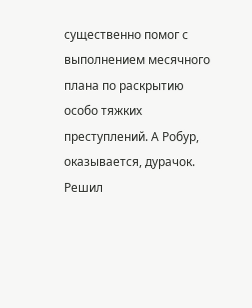существенно помог с выполнением месячного плана по раскрытию особо тяжких преступлений. А Робур, оказывается, дурачок. Решил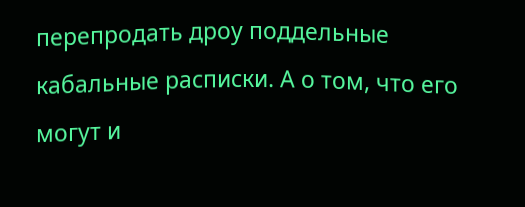перепродать дроу поддельные кабальные расписки. А о том, что его могут и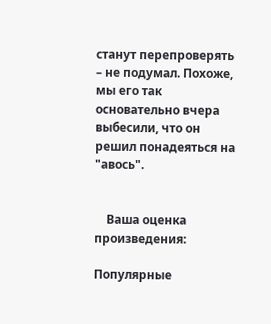станут перепроверять – не подумал. Похоже, мы его так основательно вчера выбесили, что он решил понадеяться на "авось".


    Ваша оценка произведения:

Популярные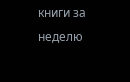книги за неделю